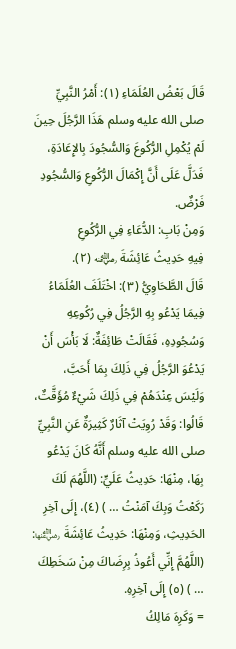قَالَ بَعْضُ العُلَمَاءِ (١): أَمْرُ النَّبِيِّ صلى الله عليه وسلم هَذَا الرَّجُلَ حِينَ لَمْ يُكْمِلِ الرُّكُوعَ وَالسُّجُودَ بِالإِعَادَةِ، فَدَلَّ عَلَى أَنَّ إِكْمَالَ الرُّكُوعِ وَالسُّجُودِ فَرْضٌ.
وَمِنْ بَابِ: الدُّعَاءِ فِي الرُّكُوعِ
فِيهِ حَدِيثُ عَائِشَةَ ﵁ (٢).
قَالَ الطَّحَاوِيُّ (٣): اخْتَلَفَ العُلَمَاءُ فِيمَا يَدْعُو بِهِ الرَّجُلُ فِي رُكُوعِهِ وَسُجُودِهِ، فَقَالَتْ طَائِفَةٌ: لَا بَأْسَ أَنْ يَدْعُوَ الرَّجُلُ فِي ذَلِكَ بِمَا أَحَبَّ، وَلَيْسَ عِنْدَهُمْ فِي ذَلِكَ شَيْءٌ مُؤَقَّتٌ، قَالُوا: وَقَدْ رُوِيَتْ آثَارٌ كَثِيرَةٌ عَنِ النَّبِيِّ صلى الله عليه وسلم أَنَّهُ كَانَ يَدْعُو بِهَا، مِنْهَا: حَدِيثُ عَلَيٍّ: (اللَّهُمَ لَكَ رَكَعْتُ وَبِكَ آمَنْتُ … ) (٤)، إِلَى آخِرِ الحَدِيثِ، وَمِنْهَا: حَدِيثُ عَائِشَةَ ﵂: (اللَّهُمَّ إِنِّي أَعُوذُ بِرِضَاكَ مِنْ سَخَطِكَ … ) (٥) إِلَى آخِرِهِ.
= وَكَرِهَ مَالِكُ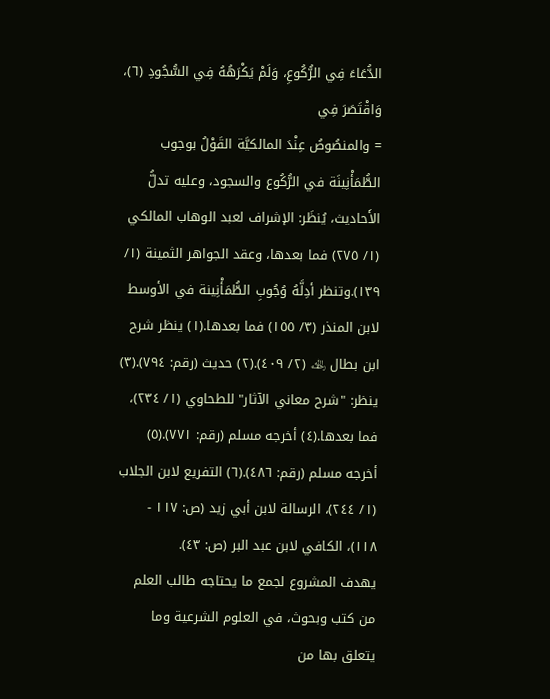الدُّعَاءَ فِي الرُّكُوعِ، وَلَمْ يَكْرَهُهُ فِي السُّجُودِ (٦)، وَاقْتَصَرَ فِي
= والمنصُوصُ عِنْدَ المالكيَّة القَوْلُ بوجوب الطُّمَأْنِينَة في الرُّكُوع والسجود، وعليه تدلُّ الأَحاديث، يُنظَر: الإشراف لعبد الوهاب المالكي (١/ ٢٧٥) فما بعدها، وعقد الجواهر الثمينة (١/ ١٣٩).وتنظر أدِلَّهُ وُجُوبِ الطُّمَأْنِينة في الأوسط لابن المنذر (٣/ ١٥٥) فما بعدها.(١) ينظر شرح ابن بطال ﵀ (٢/ ٤٠٩).(٢) حديث (رقم: ٧٩٤).(٣) ينظر: "شرح معاني الآثار" للطحاوي (١/ ٢٣٤)، فما بعدها.(٤) أخرجه مسلم (رقم: ٧٧١).(٥) أخرجه مسلم (رقم: ٤٨٦).(٦) التفريع لابن الجلاب (١/ ٢٤٤)، الرسالة لابن أبي زيد (ص: ١١٧ - ١١٨)، الكافي لابن عبد البر (ص: ٤٣).
يهدف المشروع لجمع ما يحتاجه طالب العلم من كتب وبحوث، في العلوم الشرعية وما يتعلق بها من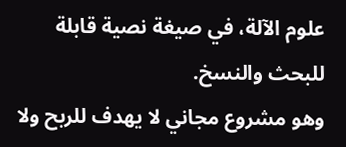علوم الآلة، في صيغة نصية قابلة للبحث والنسخ.
وهو مشروع مجاني لا يهدف للربح ولا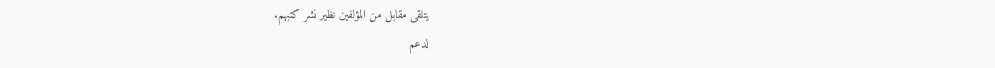يتلقى مقابل من المؤلفين نظير نشر كتبهم.
لدعم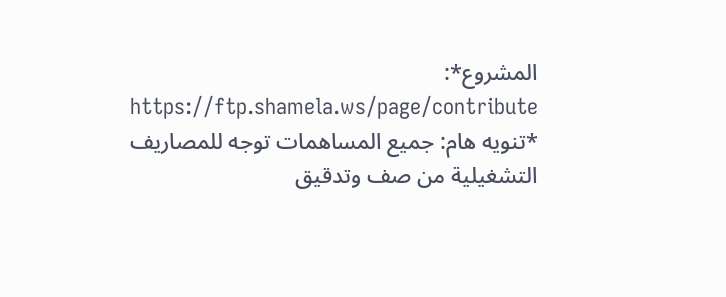المشروع*: https://ftp.shamela.ws/page/contribute
*تنويه هام: جميع المساهمات توجه للمصاريف التشغيلية من صف وتدقيق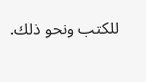للكتب ونحو ذلك.